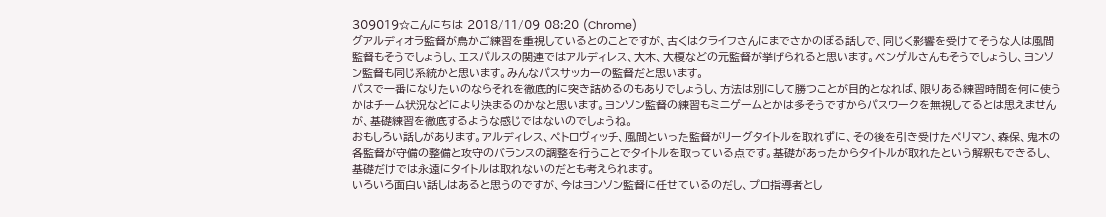309019☆こんにちは 2018/11/09 08:20 (Chrome)
グアルディオラ監督が鳥かご練習を重視しているとのことですが、古くはクライフさんにまでさかのぼる話しで、同じく影響を受けてそうな人は風間監督もそうでしょうし、エスパルスの関連ではアルディレス、大木、大榎などの元監督が挙げられると思います。ベンゲルさんもそうでしょうし、ヨンソン監督も同じ系統かと思います。みんなパスサッカーの監督だと思います。
パスで一番になりたいのならそれを徹底的に突き詰めるのもありでしょうし、方法は別にして勝つことが目的となれば、限りある練習時間を何に使うかはチーム状況などにより決まるのかなと思います。ヨンソン監督の練習もミニゲームとかは多そうですからパスワークを無視してるとは思えませんが、基礎練習を徹底するような感じではないのでしょうね。
おもしろい話しがあります。アルディレス、ペトロヴィッチ、風間といった監督がリーグタイトルを取れずに、その後を引き受けたペリマン、森保、鬼木の各監督が守備の整備と攻守のバランスの調整を行うことでタイトルを取っている点です。基礎があったからタイトルが取れたという解釈もできるし、基礎だけでは永遠にタイトルは取れないのだとも考えられます。
いろいろ面白い話しはあると思うのですが、今はヨンソン監督に任せているのだし、プロ指導者とし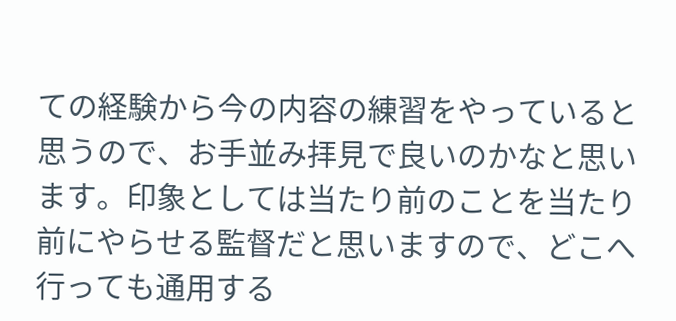ての経験から今の内容の練習をやっていると思うので、お手並み拝見で良いのかなと思います。印象としては当たり前のことを当たり前にやらせる監督だと思いますので、どこへ行っても通用する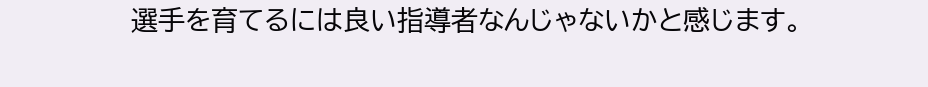選手を育てるには良い指導者なんじゃないかと感じます。